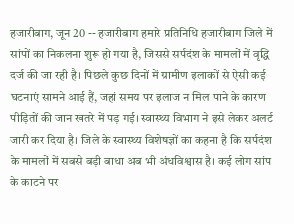हजारीबाग, जून 20 -- हजारीबाग हमारे प्रतिनिधि हजारीबाग जिले में सांपों का निकलना शुरू हो गया है, जिससे सर्पदंश के मामलों में वृद्धि दर्ज की जा रही है। पिछले कुछ दिनों में ग्रामीण इलाकों से ऐसी कई घटनाएं सामने आई हैं, जहां समय पर इलाज न मिल पाने के कारण पीड़ितों की जान खतरे में पड़ गई। स्वास्थ्य विभाग ने इसे लेकर अलर्ट जारी कर दिया है। जिले के स्वास्थ्य विशेषज्ञों का कहना है कि सर्पदंश के मामलों में सबसे बड़ी बाधा अब भी अंधविश्वास है। कई लोग सांप के काटने पर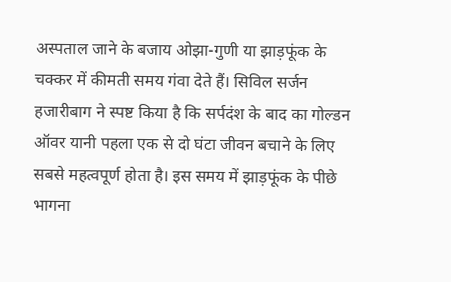अस्पताल जाने के बजाय ओझा-गुणी या झाड़फूंक के चक्कर में कीमती समय गंवा देते हैं। सिविल सर्जन हजारीबाग ने स्पष्ट किया है कि सर्पदंश के बाद का गोल्डन ऑवर यानी पहला एक से दो घंटा जीवन बचाने के लिए सबसे महत्वपूर्ण होता है। इस समय में झाड़फूंक के पीछे भागना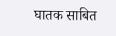घातक साबित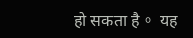हो सकता है。 यह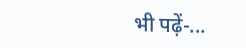भी पढ़ें-...